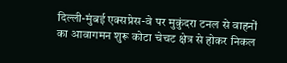दिल्ली-मुंबई एक्सप्रेस-वे पर मुकुंदरा टनल से वाहनों का आवागमन शुरू कोटा चेचट क्षेत्र से होकर निकल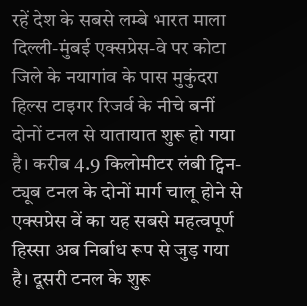रहें देश के सबसे लम्बे भारत माला दिल्ली-मुंबई एक्सप्रेस-वे पर कोटा जिले के नयागांव के पास मुकुंदरा हिल्स टाइगर रिजर्व के नीचे बनीं दोनों टनल से यातायात शुरू हो गया है। करीब 4.9 किलोमीटर लंबी ट्विन-ट्यूब टनल के दोनों मार्ग चालू होने से एक्सप्रेस वें का यह सबसे महत्वपूर्ण हिस्सा अब निर्बाध रूप से जुड़ गया है। दूसरी टनल के शुरू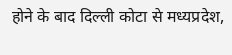होने के बाद दिल्ली कोटा से मध्यप्रदेश,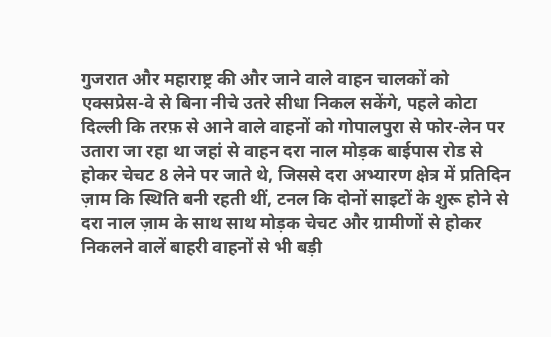गुजरात और महाराष्ट्र की और जाने वाले वाहन चालकों को एक्सप्रेस-वे से बिना नीचे उतरे सीधा निकल सकेंगे, पहले कोटा दिल्ली कि तरफ़ से आने वाले वाहनों को गोपालपुरा से फोर-लेन पर उतारा जा रहा था जहां से वाहन दरा नाल मोड़क बाईपास रोड से होकर चेचट 8 लेने पर जाते थे, जिससे दरा अभ्यारण क्षेत्र में प्रतिदिन ज़ाम कि स्थिति बनी रहती थीं, टनल कि दोनों साइटों के शुरू होने से दरा नाल ज़ाम के साथ साथ मोड़क चेचट और ग्रामीणों से होकर निकलने वालें बाहरी वाहनों से भी बड़ी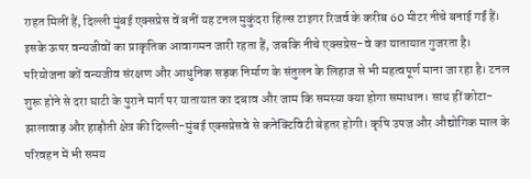राहत मिलीं हैं, दिल्ली मुंबई एक्सप्रेस वें बनीं यह टनल मुकुंदरा हिल्स टाइगर रिजर्व के करीब 60 मीटर नीचे बनाई गईं हैं। इसके ऊपर वन्यजीवों का प्राकृतिक आवागमन जारी रहता हैं, जबकि नीचे एक्सप्रेस-वे का यातायात गुजरता है। परियोजना कों वन्यजीव संरक्षण और आधुनिक सड़क निर्माण के संतुलन के लिहाज से भी महत्वपूर्ण माना जा रहा है। टनल शुरू होने से दरा घाटी के पुराने मार्ग पर यातायात का दबाव और जाम कि समस्या क्या होगा समाधान। साथ हीं कोटा-झालावाड़ और हाड़ौती क्षेत्र की दिल्ली-मुंबई एक्सप्रेसवे से कनेक्टिविटी बेहतर होगी। कृषि उपज और औद्योगिक माल के परिवहन में भी समय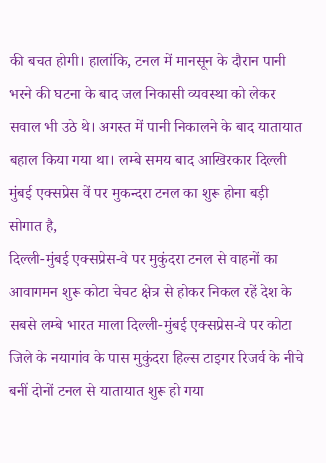की बचत होगी। हालांकि, टनल में मानसून के दौरान पानी भरने की घटना के बाद जल निकासी व्यवस्था को लेकर सवाल भी उठे थे। अगस्त में पानी निकालने के बाद यातायात बहाल किया गया था। लम्बे समय बाद आखिरकार दिल्ली मुंबई एक्सप्रेस वें पर मुकन्दरा टनल का शुरू होना बड़ी सोगात है,
दिल्ली-मुंबई एक्सप्रेस-वे पर मुकुंदरा टनल से वाहनों का आवागमन शुरू कोटा चेचट क्षेत्र से होकर निकल रहें देश के सबसे लम्बे भारत माला दिल्ली-मुंबई एक्सप्रेस-वे पर कोटा जिले के नयागांव के पास मुकुंदरा हिल्स टाइगर रिजर्व के नीचे बनीं दोनों टनल से यातायात शुरू हो गया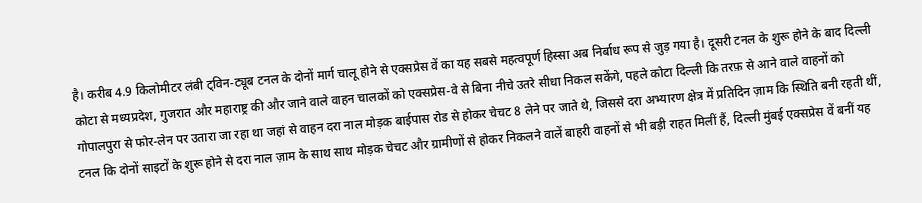है। करीब 4.9 किलोमीटर लंबी ट्विन-ट्यूब टनल के दोनों मार्ग चालू होने से एक्सप्रेस वें का यह सबसे महत्वपूर्ण हिस्सा अब निर्बाध रूप से जुड़ गया है। दूसरी टनल के शुरू होने के बाद दिल्ली कोटा से मध्यप्रदेश, गुजरात और महाराष्ट्र की और जाने वाले वाहन चालकों को एक्सप्रेस-वे से बिना नीचे उतरे सीधा निकल सकेंगे, पहले कोटा दिल्ली कि तरफ़ से आने वाले वाहनों को गोपालपुरा से फोर-लेन पर उतारा जा रहा था जहां से वाहन दरा नाल मोड़क बाईपास रोड से होकर चेचट 8 लेने पर जाते थे, जिससे दरा अभ्यारण क्षेत्र में प्रतिदिन ज़ाम कि स्थिति बनी रहती थीं, टनल कि दोनों साइटों के शुरू होने से दरा नाल ज़ाम के साथ साथ मोड़क चेचट और ग्रामीणों से होकर निकलने वालें बाहरी वाहनों से भी बड़ी राहत मिलीं हैं, दिल्ली मुंबई एक्सप्रेस वें बनीं यह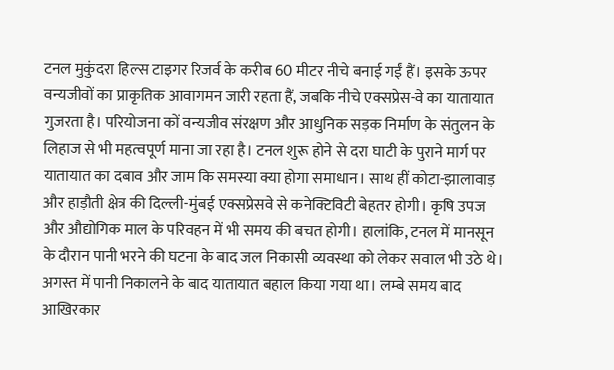टनल मुकुंदरा हिल्स टाइगर रिजर्व के करीब 60 मीटर नीचे बनाई गईं हैं। इसके ऊपर वन्यजीवों का प्राकृतिक आवागमन जारी रहता हैं, जबकि नीचे एक्सप्रेस-वे का यातायात गुजरता है। परियोजना कों वन्यजीव संरक्षण और आधुनिक सड़क निर्माण के संतुलन के लिहाज से भी महत्वपूर्ण माना जा रहा है। टनल शुरू होने से दरा घाटी के पुराने मार्ग पर यातायात का दबाव और जाम कि समस्या क्या होगा समाधान। साथ हीं कोटा-झालावाड़ और हाड़ौती क्षेत्र की दिल्ली-मुंबई एक्सप्रेसवे से कनेक्टिविटी बेहतर होगी। कृषि उपज और औद्योगिक माल के परिवहन में भी समय की बचत होगी। हालांकि, टनल में मानसून के दौरान पानी भरने की घटना के बाद जल निकासी व्यवस्था को लेकर सवाल भी उठे थे। अगस्त में पानी निकालने के बाद यातायात बहाल किया गया था। लम्बे समय बाद आखिरकार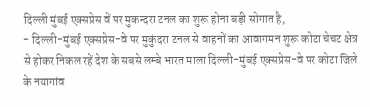दिल्ली मुंबई एक्सप्रेस वें पर मुकन्दरा टनल का शुरू होना बड़ी सोगात है,
- दिल्ली-मुंबई एक्सप्रेस-वे पर मुकुंदरा टनल से वाहनों का आवागमन शुरू कोटा चेचट क्षेत्र से होकर निकल रहें देश के सबसे लम्बे भारत माला दिल्ली-मुंबई एक्सप्रेस-वे पर कोटा जिले के नयागांव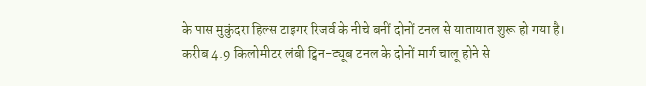के पास मुकुंदरा हिल्स टाइगर रिजर्व के नीचे बनीं दोनों टनल से यातायात शुरू हो गया है। करीब 4.9 किलोमीटर लंबी ट्विन-ट्यूब टनल के दोनों मार्ग चालू होने से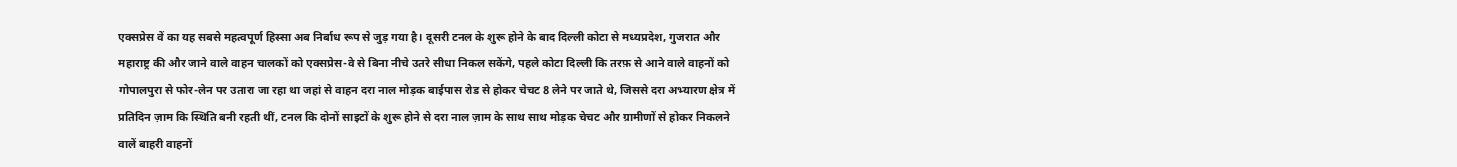एक्सप्रेस वें का यह सबसे महत्वपूर्ण हिस्सा अब निर्बाध रूप से जुड़ गया है। दूसरी टनल के शुरू होने के बाद दिल्ली कोटा से मध्यप्रदेश, गुजरात और महाराष्ट्र की और जाने वाले वाहन चालकों को एक्सप्रेस-वे से बिना नीचे उतरे सीधा निकल सकेंगे, पहले कोटा दिल्ली कि तरफ़ से आने वाले वाहनों को गोपालपुरा से फोर-लेन पर उतारा जा रहा था जहां से वाहन दरा नाल मोड़क बाईपास रोड से होकर चेचट 8 लेने पर जाते थे, जिससे दरा अभ्यारण क्षेत्र में प्रतिदिन ज़ाम कि स्थिति बनी रहती थीं, टनल कि दोनों साइटों के शुरू होने से दरा नाल ज़ाम के साथ साथ मोड़क चेचट और ग्रामीणों से होकर निकलने वालें बाहरी वाहनों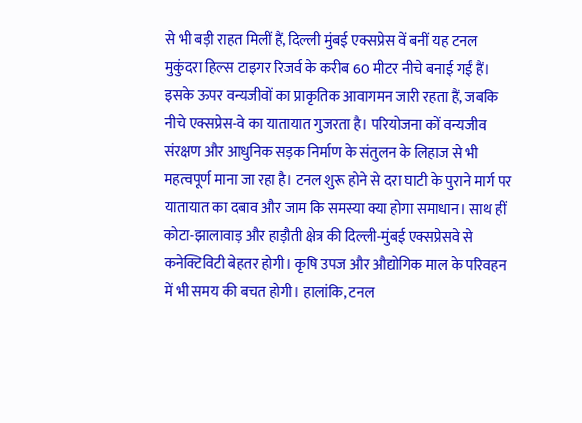से भी बड़ी राहत मिलीं हैं, दिल्ली मुंबई एक्सप्रेस वें बनीं यह टनल मुकुंदरा हिल्स टाइगर रिजर्व के करीब 60 मीटर नीचे बनाई गईं हैं। इसके ऊपर वन्यजीवों का प्राकृतिक आवागमन जारी रहता हैं, जबकि नीचे एक्सप्रेस-वे का यातायात गुजरता है। परियोजना कों वन्यजीव संरक्षण और आधुनिक सड़क निर्माण के संतुलन के लिहाज से भी महत्वपूर्ण माना जा रहा है। टनल शुरू होने से दरा घाटी के पुराने मार्ग पर यातायात का दबाव और जाम कि समस्या क्या होगा समाधान। साथ हीं कोटा-झालावाड़ और हाड़ौती क्षेत्र की दिल्ली-मुंबई एक्सप्रेसवे से कनेक्टिविटी बेहतर होगी। कृषि उपज और औद्योगिक माल के परिवहन में भी समय की बचत होगी। हालांकि, टनल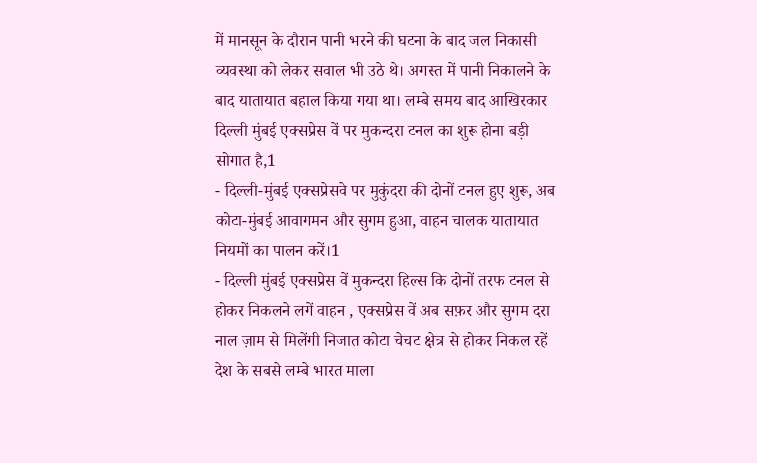में मानसून के दौरान पानी भरने की घटना के बाद जल निकासी व्यवस्था को लेकर सवाल भी उठे थे। अगस्त में पानी निकालने के बाद यातायात बहाल किया गया था। लम्बे समय बाद आखिरकार दिल्ली मुंबई एक्सप्रेस वें पर मुकन्दरा टनल का शुरू होना बड़ी सोगात है,1
- दिल्ली-मुंबई एक्सप्रेसवे पर मुकुंदरा की दोनों टनल हुए शुरू, अब कोटा-मुंबई आवागमन और सुगम हुआ, वाहन चालक यातायात नियमों का पालन करें।1
- दिल्ली मुंबई एक्सप्रेस वें मुकन्दरा हिल्स कि दोनों तरफ टनल से होकर निकलने लगें वाहन , एक्सप्रेस वें अब सफ़र और सुगम दरा नाल ज़ाम से मिलेंगी निजात कोटा चेचट क्षेत्र से होकर निकल रहें देश के सबसे लम्बे भारत माला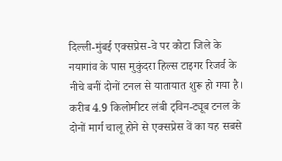दिल्ली-मुंबई एक्सप्रेस-वे पर कोटा जिले के नयागांव के पास मुकुंदरा हिल्स टाइगर रिजर्व के नीचे बनीं दोनों टनल से यातायात शुरू हो गया है। करीब 4.9 किलोमीटर लंबी ट्विन-ट्यूब टनल के दोनों मार्ग चालू होने से एक्सप्रेस वें का यह सबसे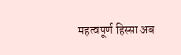महत्वपूर्ण हिस्सा अब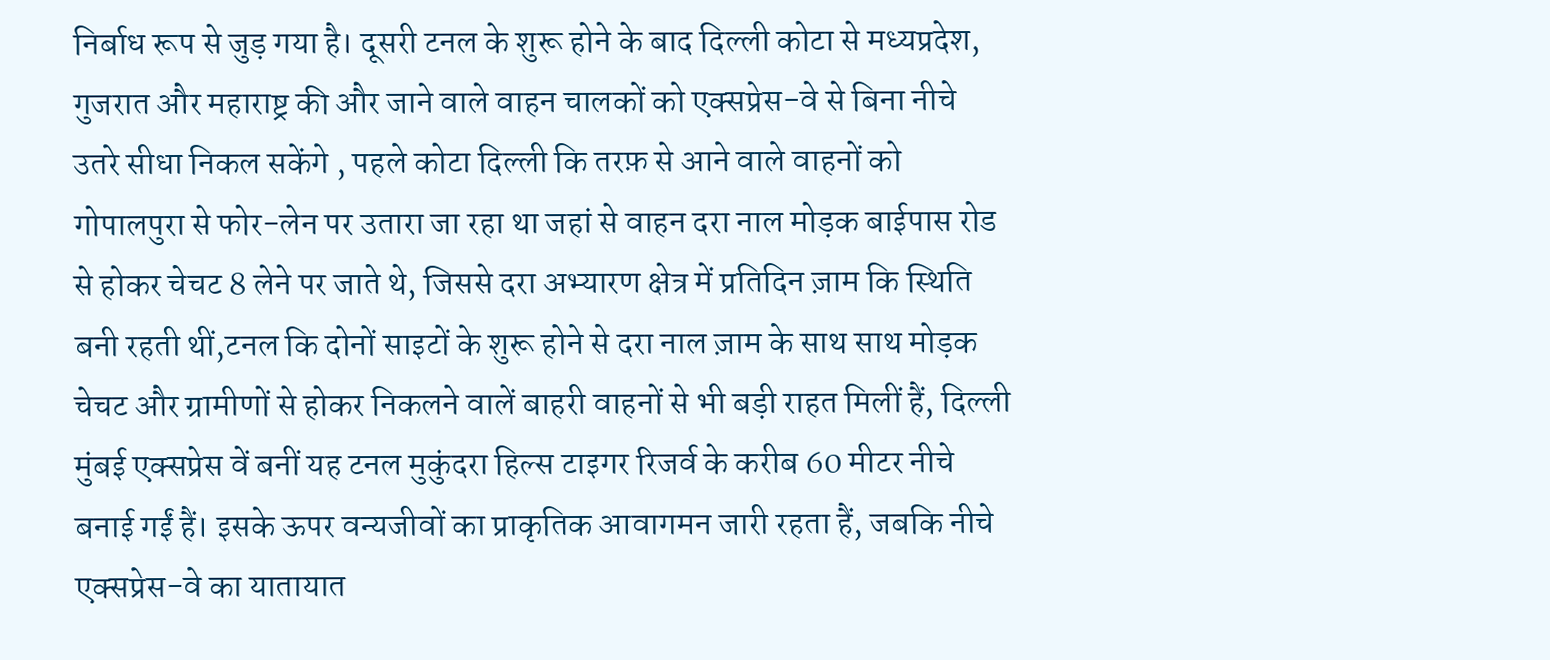निर्बाध रूप से जुड़ गया है। दूसरी टनल के शुरू होने के बाद दिल्ली कोटा से मध्यप्रदेश, गुजरात और महाराष्ट्र की और जाने वाले वाहन चालकों को एक्सप्रेस-वे से बिना नीचे उतरे सीधा निकल सकेंगे , पहले कोटा दिल्ली कि तरफ़ से आने वाले वाहनों को गोपालपुरा से फोर-लेन पर उतारा जा रहा था जहां से वाहन दरा नाल मोड़क बाईपास रोड से होकर चेचट 8 लेने पर जाते थे, जिससे दरा अभ्यारण क्षेत्र में प्रतिदिन ज़ाम कि स्थिति बनी रहती थीं,टनल कि दोनों साइटों के शुरू होने से दरा नाल ज़ाम के साथ साथ मोड़क चेचट और ग्रामीणों से होकर निकलने वालें बाहरी वाहनों से भी बड़ी राहत मिलीं हैं, दिल्ली मुंबई एक्सप्रेस वें बनीं यह टनल मुकुंदरा हिल्स टाइगर रिजर्व के करीब 60 मीटर नीचे बनाई गईं हैं। इसके ऊपर वन्यजीवों का प्राकृतिक आवागमन जारी रहता हैं, जबकि नीचे एक्सप्रेस-वे का यातायात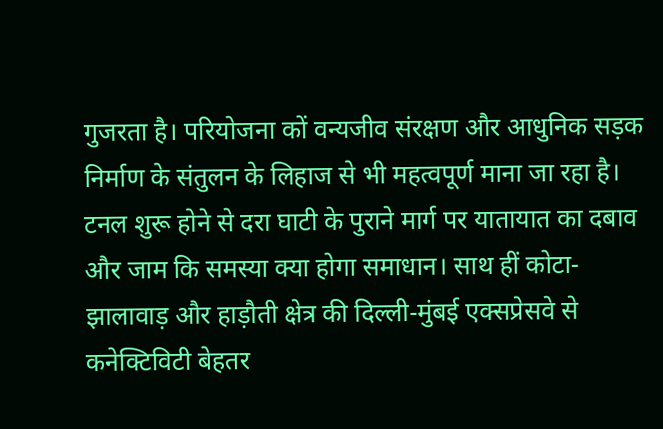गुजरता है। परियोजना कों वन्यजीव संरक्षण और आधुनिक सड़क निर्माण के संतुलन के लिहाज से भी महत्वपूर्ण माना जा रहा है। टनल शुरू होने से दरा घाटी के पुराने मार्ग पर यातायात का दबाव और जाम कि समस्या क्या होगा समाधान। साथ हीं कोटा-झालावाड़ और हाड़ौती क्षेत्र की दिल्ली-मुंबई एक्सप्रेसवे से कनेक्टिविटी बेहतर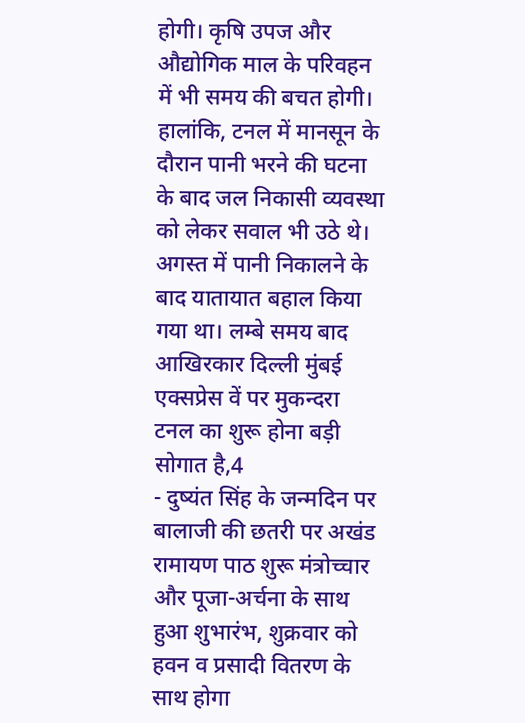होगी। कृषि उपज और औद्योगिक माल के परिवहन में भी समय की बचत होगी। हालांकि, टनल में मानसून के दौरान पानी भरने की घटना के बाद जल निकासी व्यवस्था को लेकर सवाल भी उठे थे। अगस्त में पानी निकालने के बाद यातायात बहाल किया गया था। लम्बे समय बाद आखिरकार दिल्ली मुंबई एक्सप्रेस वें पर मुकन्दरा टनल का शुरू होना बड़ी सोगात है,4
- दुष्यंत सिंह के जन्मदिन पर बालाजी की छतरी पर अखंड रामायण पाठ शुरू मंत्रोच्चार और पूजा-अर्चना के साथ हुआ शुभारंभ, शुक्रवार को हवन व प्रसादी वितरण के साथ होगा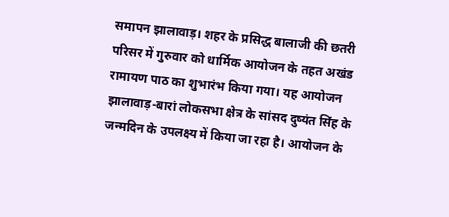समापन झालावाड़। शहर के प्रसिद्ध बालाजी की छतरी परिसर में गुरुवार को धार्मिक आयोजन के तहत अखंड रामायण पाठ का शुभारंभ किया गया। यह आयोजन झालावाड़-बारां लोकसभा क्षेत्र के सांसद दुष्यंत सिंह के जन्मदिन के उपलक्ष्य में किया जा रहा है। आयोजन के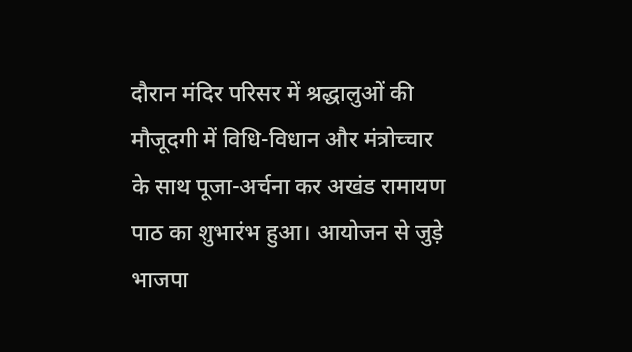दौरान मंदिर परिसर में श्रद्धालुओं की मौजूदगी में विधि-विधान और मंत्रोच्चार के साथ पूजा-अर्चना कर अखंड रामायण पाठ का शुभारंभ हुआ। आयोजन से जुड़े भाजपा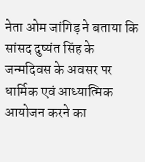नेता ओम जांगिड़ ने बताया कि सांसद दुष्यंत सिंह के जन्मदिवस के अवसर पर धार्मिक एवं आध्यात्मिक आयोजन करने का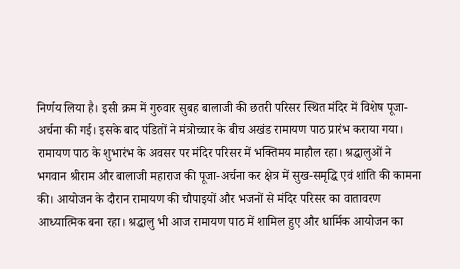निर्णय लिया है। इसी क्रम में गुरुवार सुबह बालाजी की छतरी परिसर स्थित मंदिर में विशेष पूजा-अर्चना की गई। इसके बाद पंडितों ने मंत्रोच्चार के बीच अखंड रामायण पाठ प्रारंभ कराया गया। रामायण पाठ के शुभारंभ के अवसर पर मंदिर परिसर में भक्तिमय माहौल रहा। श्रद्धालुओं ने भगवान श्रीराम और बालाजी महाराज की पूजा-अर्चना कर क्षेत्र में सुख-समृद्धि एवं शांति की कामना की। आयोजन के दौरान रामायण की चौपाइयों और भजनों से मंदिर परिसर का वातावरण आध्यात्मिक बना रहा। श्रद्धालु भी आज रामायण पाठ में शामिल हुए और धार्मिक आयोजन का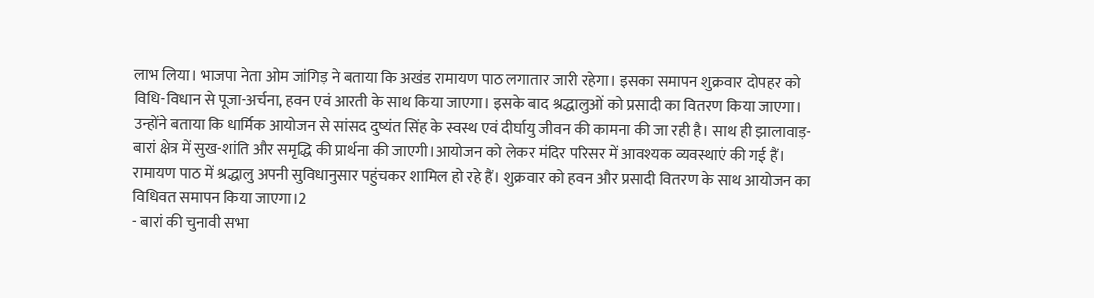लाभ लिया। भाजपा नेता ओम जांगिड़ ने बताया कि अखंड रामायण पाठ लगातार जारी रहेगा। इसका समापन शुक्रवार दोपहर को विधि-विधान से पूजा-अर्चना, हवन एवं आरती के साथ किया जाएगा। इसके बाद श्रद्धालुओं को प्रसादी का वितरण किया जाएगा। उन्होंने बताया कि धार्मिक आयोजन से सांसद दुष्यंत सिंह के स्वस्थ एवं दीर्घायु जीवन की कामना की जा रही है। साथ ही झालावाड़-बारां क्षेत्र में सुख-शांति और समृद्धि की प्रार्थना की जाएगी।आयोजन को लेकर मंदिर परिसर में आवश्यक व्यवस्थाएं की गई हैं। रामायण पाठ में श्रद्धालु अपनी सुविधानुसार पहुंचकर शामिल हो रहे हैं। शुक्रवार को हवन और प्रसादी वितरण के साथ आयोजन का विधिवत समापन किया जाएगा।2
- बारां की चुनावी सभा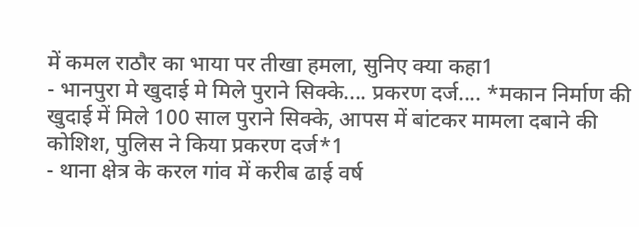में कमल राठौर का भाया पर तीखा हमला, सुनिए क्या कहा1
- भानपुरा मे खुदाई मे मिले पुराने सिक्के.... प्रकरण दर्ज.... *मकान निर्माण की खुदाई में मिले 100 साल पुराने सिक्के, आपस में बांटकर मामला दबाने की कोशिश, पुलिस ने किया प्रकरण दर्ज*1
- थाना क्षेत्र के करल गांव में करीब ढाई वर्ष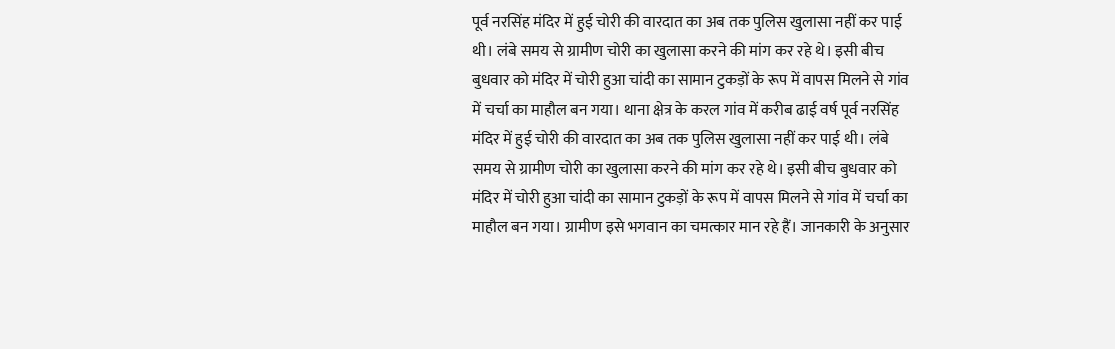पूर्व नरसिंह मंदिर में हुई चोरी की वारदात का अब तक पुलिस खुलासा नहीं कर पाई थी। लंबे समय से ग्रामीण चोरी का खुलासा करने की मांग कर रहे थे। इसी बीच बुधवार को मंदिर में चोरी हुआ चांदी का सामान टुकड़ों के रूप में वापस मिलने से गांव में चर्चा का माहौल बन गया। थाना क्षेत्र के करल गांव में करीब ढाई वर्ष पूर्व नरसिंह मंदिर में हुई चोरी की वारदात का अब तक पुलिस खुलासा नहीं कर पाई थी। लंबे समय से ग्रामीण चोरी का खुलासा करने की मांग कर रहे थे। इसी बीच बुधवार को मंदिर में चोरी हुआ चांदी का सामान टुकड़ों के रूप में वापस मिलने से गांव में चर्चा का माहौल बन गया। ग्रामीण इसे भगवान का चमत्कार मान रहे हैं। जानकारी के अनुसार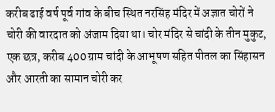करीब ढाई वर्ष पूर्व गांव के बीच स्थित नरसिंह मंदिर में अज्ञात चोरों ने चोरी की वारदात को अंजाम दिया था। चोर मंदिर से चांदी के तीन मुकुट, एक छत्र, करीब 400 ग्राम चांदी के आभूषण सहित पीतल का सिंहासन और आरती का सामान चोरी कर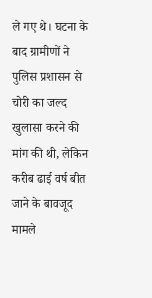ले गए थे। घटना के बाद ग्रामीणों ने पुलिस प्रशासन से चोरी का जल्द खुलासा करने की मांग की थी, लेकिन करीब ढाई वर्ष बीत जाने के बावजूद मामले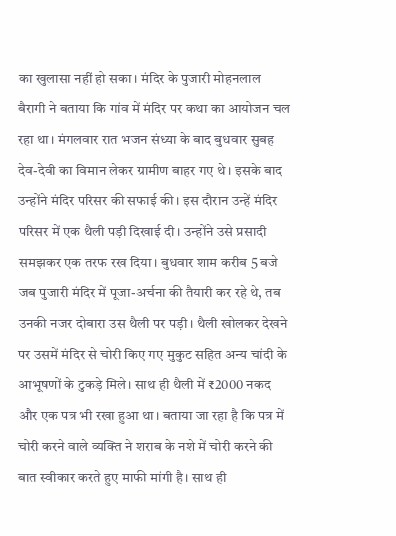का खुलासा नहीं हो सका। मंदिर के पुजारी मोहनलाल बैरागी ने बताया कि गांव में मंदिर पर कथा का आयोजन चल रहा था। मंगलवार रात भजन संध्या के बाद बुधवार सुबह देव-देवी का विमान लेकर ग्रामीण बाहर गए थे। इसके बाद उन्होंने मंदिर परिसर की सफाई की। इस दौरान उन्हें मंदिर परिसर में एक थैली पड़ी दिखाई दी। उन्होंने उसे प्रसादी समझकर एक तरफ रख दिया। बुधवार शाम करीब 5 बजे जब पुजारी मंदिर में पूजा-अर्चना की तैयारी कर रहे थे, तब उनकी नजर दोबारा उस थैली पर पड़ी। थैली खोलकर देखने पर उसमें मंदिर से चोरी किए गए मुकुट सहित अन्य चांदी के आभूषणों के टुकड़े मिले। साथ ही थैली में ₹2000 नकद और एक पत्र भी रखा हुआ था। बताया जा रहा है कि पत्र में चोरी करने वाले व्यक्ति ने शराब के नशे में चोरी करने की बात स्वीकार करते हुए माफी मांगी है। साथ ही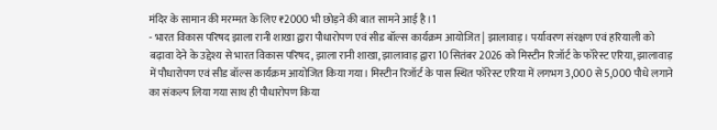मंदिर के सामान की मरम्मत के लिए ₹2000 भी छोड़ने की बात सामने आई है।1
- भारत विकास परिषद झाला रानी शाखा द्वारा पौधारोपण एवं सीड बॉल्स कार्यक्रम आयोजित | झालावाड़। पर्यावरण संरक्षण एवं हरियाली को बढ़ावा देने के उद्देश्य से भारत विकास परिषद, झाला रानी शाखा, झालावाड़ द्वारा 10 सितंबर 2026 को मिस्टीन रिजॉर्ट के फॉरेस्ट एरिया, झालावाड़ में पौधारोपण एवं सीड बॉल्स कार्यक्रम आयोजित किया गया। मिस्टीन रिजॉर्ट के पास स्थित फॉरेस्ट एरिया में लगभग 3,000 से 5,000 पौधे लगाने का संकल्प लिया गया साथ ही पौधारोपण किया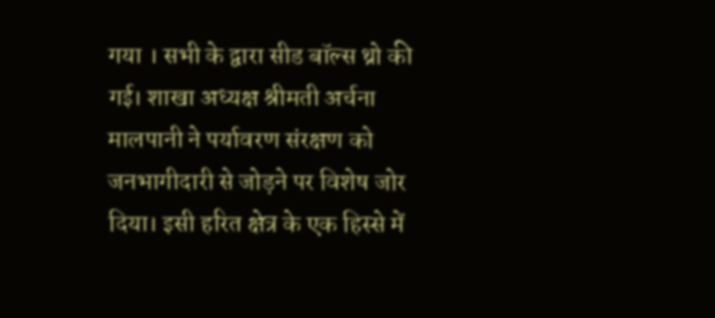गया । सभी के द्वारा सीड बॉल्स थ्रो की गई। शाखा अध्यक्ष श्रीमती अर्चना मालपानी ने पर्यावरण संरक्षण को जनभागीदारी से जोड़ने पर विशेष जोर दिया। इसी हरित क्षेत्र के एक हिस्से में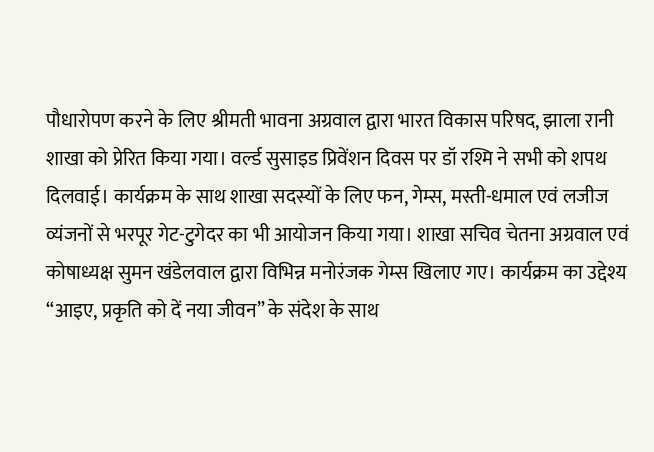पौधारोपण करने के लिए श्रीमती भावना अग्रवाल द्वारा भारत विकास परिषद, झाला रानी शाखा को प्रेरित किया गया। वर्ल्ड सुसाइड प्रिवेंशन दिवस पर डॉ रश्मि ने सभी को शपथ दिलवाई। कार्यक्रम के साथ शाखा सदस्यों के लिए फन, गेम्स, मस्ती-धमाल एवं लजीज व्यंजनों से भरपूर गेट-टुगेदर का भी आयोजन किया गया। शाखा सचिव चेतना अग्रवाल एवं कोषाध्यक्ष सुमन खंडेलवाल द्वारा विभिन्न मनोरंजक गेम्स खिलाए गए। कार्यक्रम का उद्देश्य “आइए, प्रकृति को दें नया जीवन” के संदेश के साथ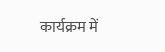कार्यक्रम में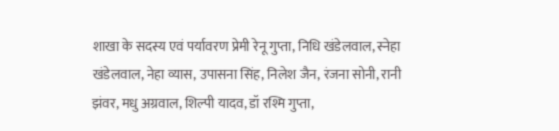शाखा के सदस्य एवं पर्यावरण प्रेमी रेनू गुप्ता, निधि खंडेलवाल, स्नेहा खंडेलवाल, नेहा व्यास, उपासना सिंह, निलेश जैन, रंजना सोनी, रानी झंवर, मधु अग्रवाल, शिल्पी यादव, डॉ रश्मि गुप्ता,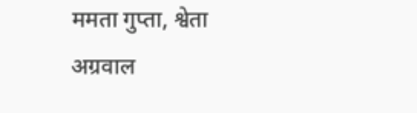ममता गुप्ता, श्वेता अग्रवाल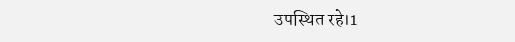उपस्थित रहे।1